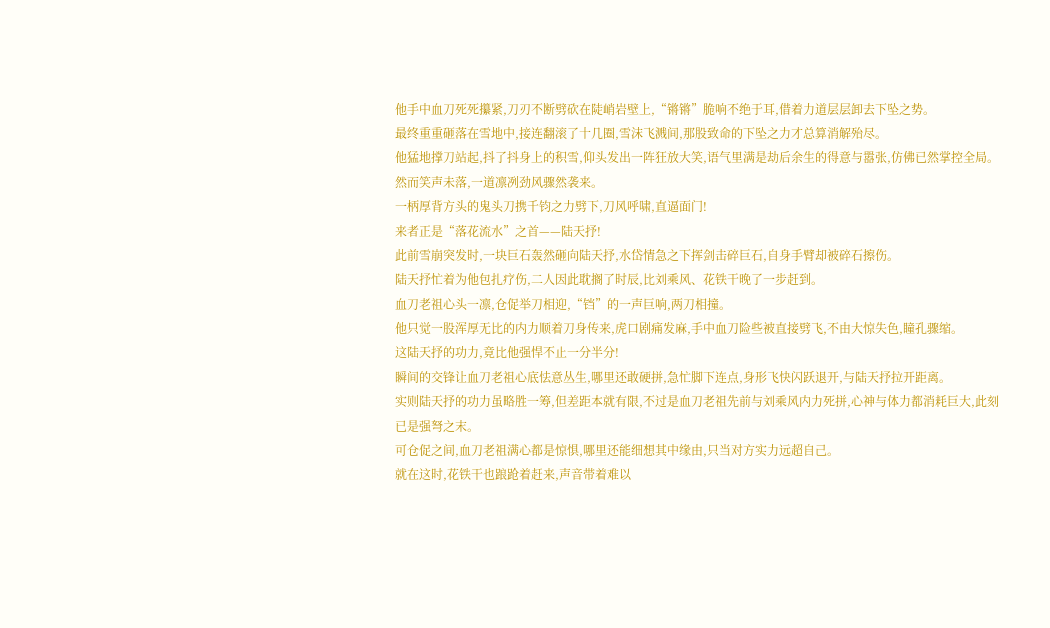他手中血刀死死攥紧,刀刃不断劈砍在陡峭岩壁上,“锵锵”脆响不绝于耳,借着力道层层卸去下坠之势。
最终重重砸落在雪地中,接连翻滚了十几圈,雪沫飞溅间,那股致命的下坠之力才总算消解殆尽。
他猛地撑刀站起,抖了抖身上的积雪,仰头发出一阵狂放大笑,语气里满是劫后余生的得意与嚣张,仿佛已然掌控全局。
然而笑声未落,一道凛冽劲风骤然袭来。
一柄厚背方头的鬼头刀携千钧之力劈下,刀风呼啸,直逼面门!
来者正是“落花流水”之首——陆天抒!
此前雪崩突发时,一块巨石轰然砸向陆天抒,水岱情急之下挥剑击碎巨石,自身手臂却被碎石擦伤。
陆天抒忙着为他包扎疗伤,二人因此耽搁了时辰,比刘乘风、花铁干晚了一步赶到。
血刀老祖心头一凛,仓促举刀相迎,“铛”的一声巨响,两刀相撞。
他只觉一股浑厚无比的内力顺着刀身传来,虎口剧痛发麻,手中血刀险些被直接劈飞,不由大惊失色,瞳孔骤缩。
这陆天抒的功力,竟比他强悍不止一分半分!
瞬间的交锋让血刀老祖心底怯意丛生,哪里还敢硬拼,急忙脚下连点,身形飞快闪跃退开,与陆天抒拉开距离。
实则陆天抒的功力虽略胜一筹,但差距本就有限,不过是血刀老祖先前与刘乘风内力死拼,心神与体力都消耗巨大,此刻已是强弩之末。
可仓促之间,血刀老祖满心都是惊惧,哪里还能细想其中缘由,只当对方实力远超自己。
就在这时,花铁干也踉跄着赶来,声音带着难以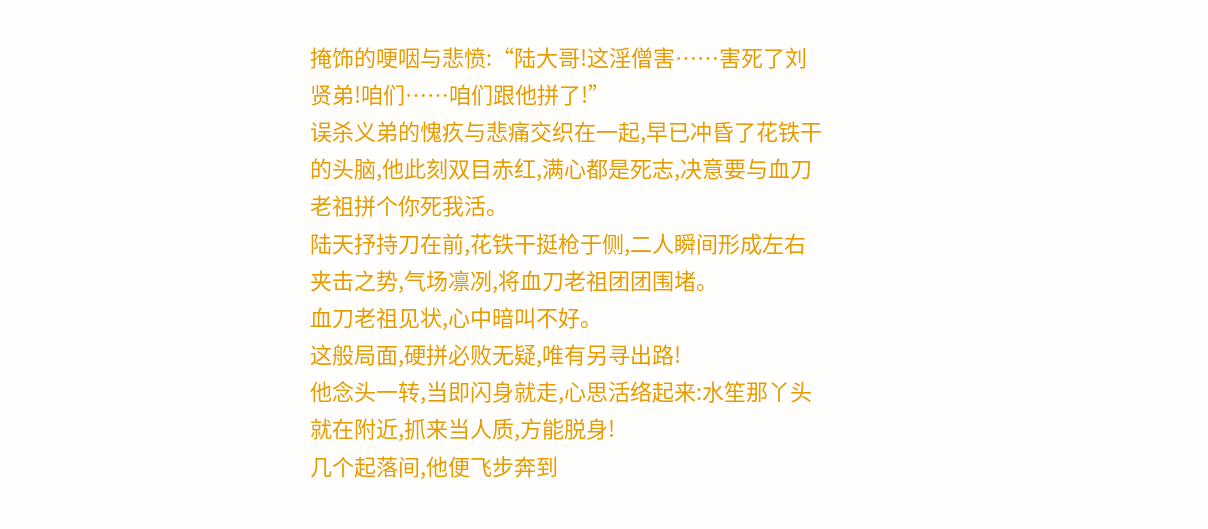掩饰的哽咽与悲愤:“陆大哥!这淫僧害……害死了刘贤弟!咱们……咱们跟他拼了!”
误杀义弟的愧疚与悲痛交织在一起,早已冲昏了花铁干的头脑,他此刻双目赤红,满心都是死志,决意要与血刀老祖拼个你死我活。
陆天抒持刀在前,花铁干挺枪于侧,二人瞬间形成左右夹击之势,气场凛冽,将血刀老祖团团围堵。
血刀老祖见状,心中暗叫不好。
这般局面,硬拼必败无疑,唯有另寻出路!
他念头一转,当即闪身就走,心思活络起来:水笙那丫头就在附近,抓来当人质,方能脱身!
几个起落间,他便飞步奔到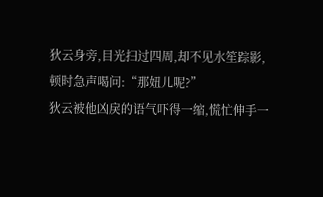狄云身旁,目光扫过四周,却不见水笙踪影,顿时急声喝问:“那妞儿呢?”
狄云被他凶戾的语气吓得一缩,慌忙伸手一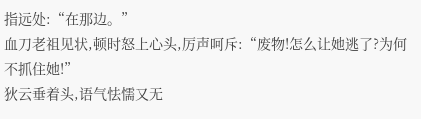指远处:“在那边。”
血刀老祖见状,顿时怒上心头,厉声呵斥:“废物!怎么让她逃了?为何不抓住她!”
狄云垂着头,语气怯懦又无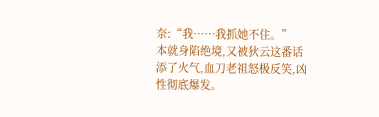奈:“我……我抓她不住。”
本就身陷绝境,又被狄云这番话添了火气,血刀老祖怒极反笑,凶性彻底爆发。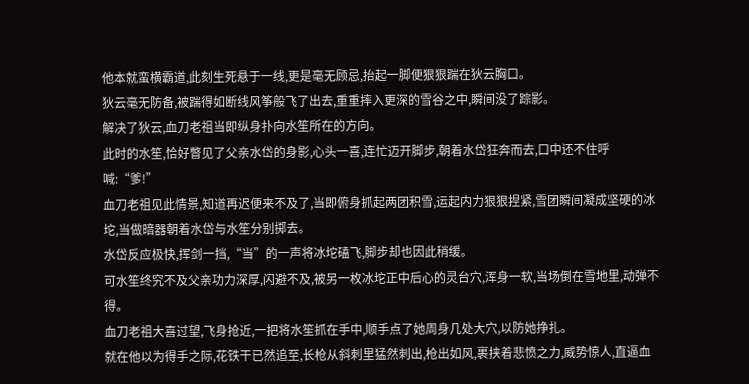他本就蛮横霸道,此刻生死悬于一线,更是毫无顾忌,抬起一脚便狠狠踹在狄云胸口。
狄云毫无防备,被踹得如断线风筝般飞了出去,重重摔入更深的雪谷之中,瞬间没了踪影。
解决了狄云,血刀老祖当即纵身扑向水笙所在的方向。
此时的水笙,恰好瞥见了父亲水岱的身影,心头一喜,连忙迈开脚步,朝着水岱狂奔而去,口中还不住呼喊:“爹!”
血刀老祖见此情景,知道再迟便来不及了,当即俯身抓起两团积雪,运起内力狠狠捏紧,雪团瞬间凝成坚硬的冰坨,当做暗器朝着水岱与水笙分别掷去。
水岱反应极快,挥剑一挡,“当”的一声将冰坨磕飞,脚步却也因此稍缓。
可水笙终究不及父亲功力深厚,闪避不及,被另一枚冰坨正中后心的灵台穴,浑身一软,当场倒在雪地里,动弹不得。
血刀老祖大喜过望,飞身抢近,一把将水笙抓在手中,顺手点了她周身几处大穴,以防她挣扎。
就在他以为得手之际,花铁干已然追至,长枪从斜刺里猛然刺出,枪出如风,裹挟着悲愤之力,威势惊人,直逼血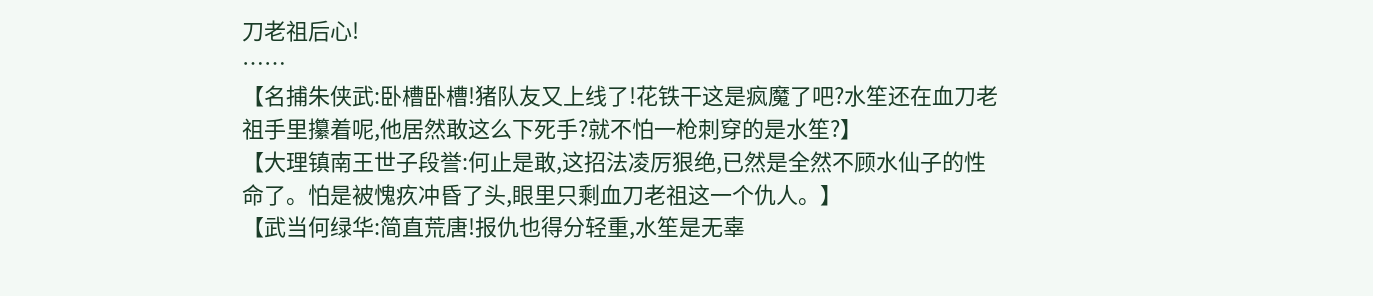刀老祖后心!
……
【名捕朱侠武:卧槽卧槽!猪队友又上线了!花铁干这是疯魔了吧?水笙还在血刀老祖手里攥着呢,他居然敢这么下死手?就不怕一枪刺穿的是水笙?】
【大理镇南王世子段誉:何止是敢,这招法凌厉狠绝,已然是全然不顾水仙子的性命了。怕是被愧疚冲昏了头,眼里只剩血刀老祖这一个仇人。】
【武当何绿华:简直荒唐!报仇也得分轻重,水笙是无辜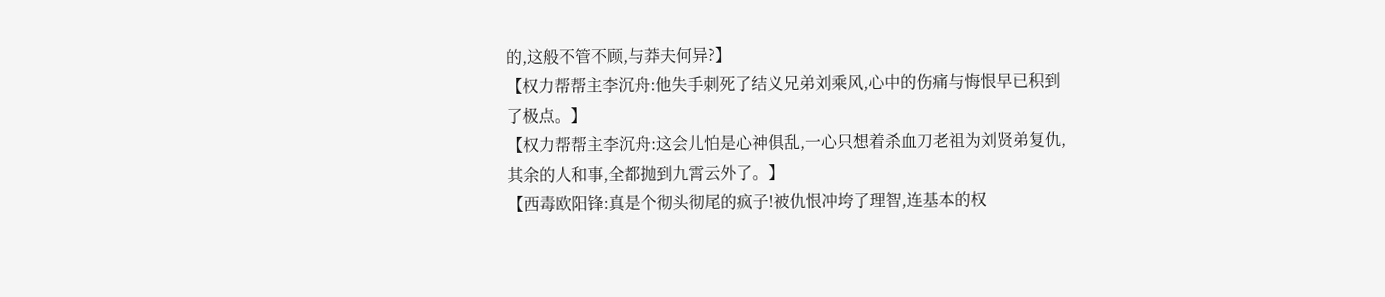的,这般不管不顾,与莽夫何异?】
【权力帮帮主李沉舟:他失手刺死了结义兄弟刘乘风,心中的伤痛与悔恨早已积到了极点。】
【权力帮帮主李沉舟:这会儿怕是心神俱乱,一心只想着杀血刀老祖为刘贤弟复仇,其余的人和事,全都抛到九霄云外了。】
【西毒欧阳锋:真是个彻头彻尾的疯子!被仇恨冲垮了理智,连基本的权